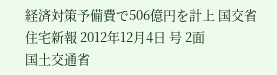経済対策予備費で506億円を計上 国交省
住宅新報 2012年12月4日 号 2面
国土交通省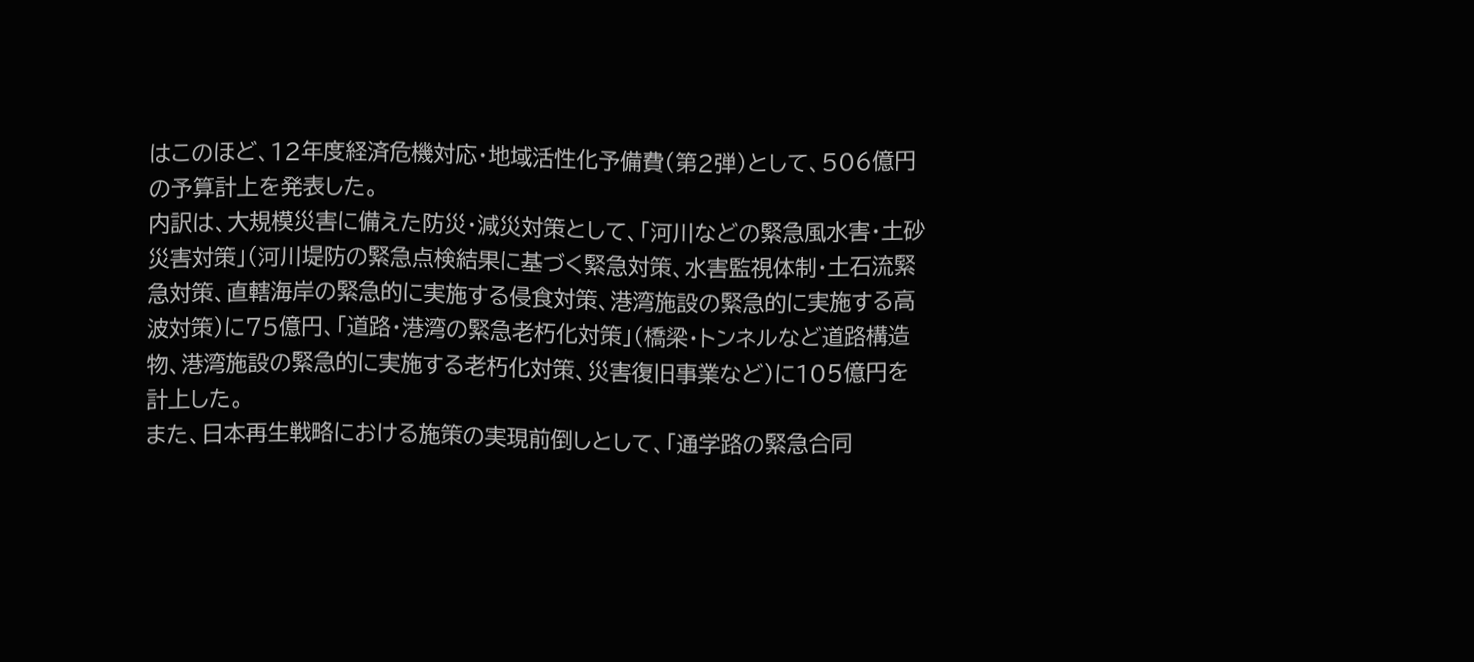はこのほど、12年度経済危機対応・地域活性化予備費(第2弾)として、506億円の予算計上を発表した。
内訳は、大規模災害に備えた防災・減災対策として、「河川などの緊急風水害・土砂災害対策」(河川堤防の緊急点検結果に基づく緊急対策、水害監視体制・土石流緊急対策、直轄海岸の緊急的に実施する侵食対策、港湾施設の緊急的に実施する高波対策)に75億円、「道路・港湾の緊急老朽化対策」(橋梁・トンネルなど道路構造物、港湾施設の緊急的に実施する老朽化対策、災害復旧事業など)に105億円を計上した。
また、日本再生戦略における施策の実現前倒しとして、「通学路の緊急合同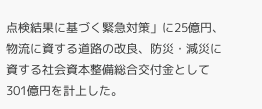点検結果に基づく緊急対策」に25億円、物流に資する道路の改良、防災・減災に資する社会資本整備総合交付金として301億円を計上した。